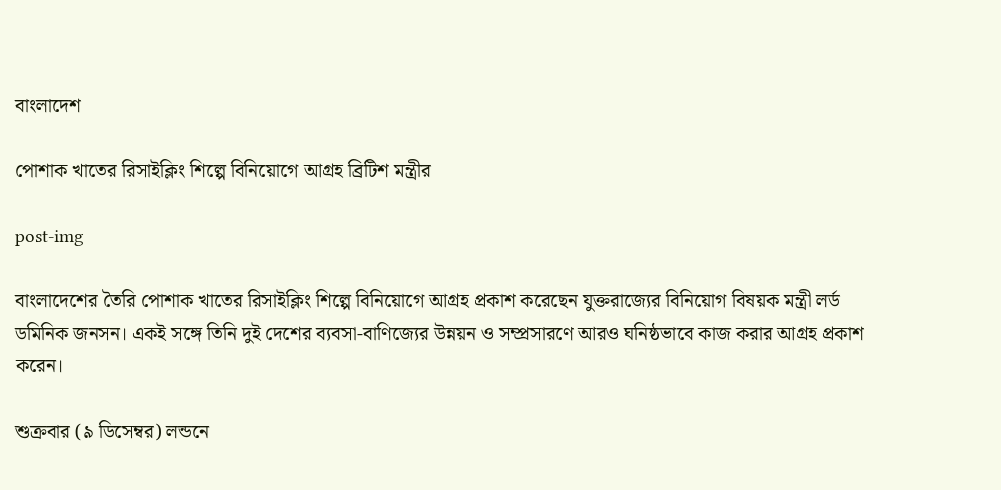বাংলাদেশ

পোশাক খাতের রিসাইক্লিং শিল্পে বিনিয়োগে আগ্রহ ব্রিটিশ মন্ত্রীর

post-img

বাংলাদেশের তৈরি পোশাক খাতের রিসাইক্লিং শিল্পে বিনিয়োগে আগ্রহ প্রকাশ করেছেন যুক্তরাজ‌্যের বিনিয়োগ বিষয়ক মন্ত্রী লর্ড ডমিনিক জনসন। একই সঙ্গে তিনি দুই দেশের ব‌্যবসা-বাণিজ‌্যের উন্নয়ন ও সম্প্রসারণে আরও ঘনিষ্ঠভাবে কাজ করার আগ্রহ প্রকাশ করেন।

শুক্রবার (৯ ডিসেম্বর) লন্ডনে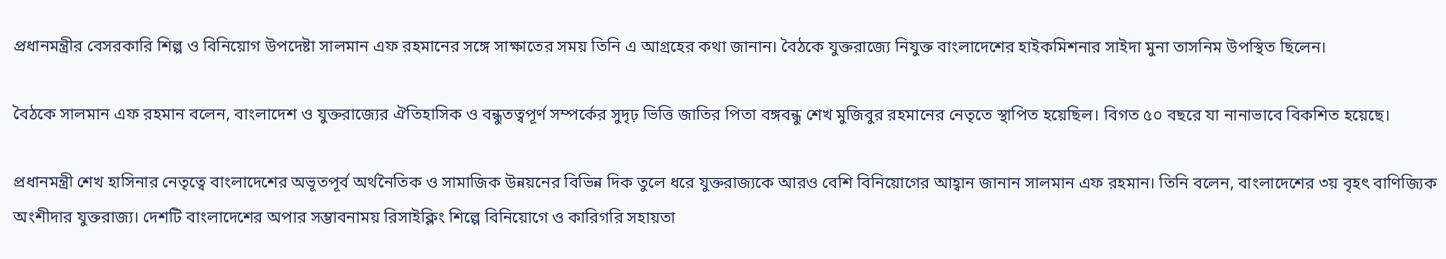প্রধানমন্ত্রীর বেসরকারি শিল্প ও বিনিয়োগ উপদেষ্টা সালমান এফ রহমানের সঙ্গে সাক্ষাতের সময় তিনি এ আগ্রহের কথা জানান। বৈঠকে যুক্তরাজ্যে নিযুক্ত বাংলাদেশের হাইকমিশনার সাইদা মুনা তাসনিম উপস্থিত ছিলেন।

বৈঠকে সালমান এফ রহমান বলেন, বাংলাদেশ ও যুক্তরাজ্যের ঐতিহাসিক ও বন্ধুতত্বপূর্ণ সম্পর্কের সুদৃঢ় ভিত্তি জাতির পিতা বঙ্গবন্ধু শেখ মুজিবুর রহমানের নেতৃতে স্থাপিত হয়েছিল। বিগত ৫০ বছরে যা নানাভাবে বিকশিত হয়েছে।

প্রধানমন্ত্রী শেখ হাসিনার নেতৃত্বে বাংলাদেশের অভূতপূর্ব অর্থনৈতিক ও সামাজিক উন্নয়নের বিভিন্ন দিক তুলে ধরে যুক্তরাজ্যকে আরও বেশি বিনিয়োগের আহ্বান জানান সালমান এফ রহমান। তিনি বলেন, বাংলাদেশের ৩য় বৃহৎ বাণিজ্যিক অংশীদার যুক্তরাজ্য। দেশটি বাংলাদেশের অপার সম্ভাবনাময় রিসাইক্লিং শিল্পে বিনিয়োগে ও কারিগরি সহায়তা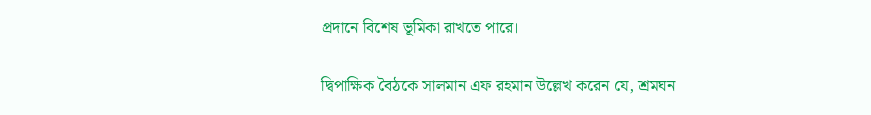প্রদানে বিশেষ ভূমিকা রাখতে পারে।

দ্বিপাক্ষিক বৈঠকে সালমান এফ রহমান উল্লেখ করেন যে, শ্রমঘন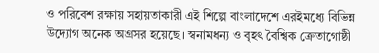ও পরিবেশ রক্ষায় সহায়তাকারী এই শিল্পে বাংলাদেশে এরইমধ্যে বিভিন্ন উদ্যোগ অনেক অগ্রসর হয়েছে। স্বনামধন্য ও বৃহৎ বৈশ্বিক ক্রেতাগোষ্ঠী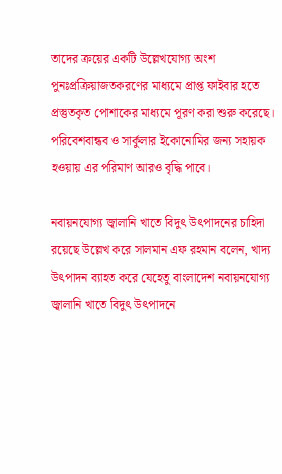তাদের ক্রয়ের একটি উল্লেখযোগ্য অংশ পুনঃপ্রক্রিয়াজতকরণের মাধ্যমে প্রাপ্ত ফাইবার হতে প্রস্তুতকৃত পোশাকের মাধ্যমে পূরণ করা শুরু করেছে। পরিবেশবান্ধব ও সার্কুলার ইকোনোমির জন্য সহায়ক হওয়ায় এর পরিমাণ আরও বৃদ্ধি পাবে।

নবায়নযোগ্য জ্বালানি খাতে বিদুৎ উৎপাদনের চাহিদা রয়েছে উল্লেখ করে সালমান এফ রহমান বলেন, খাদ্য উৎপাদন ব্যাহত করে যেহেতু বাংলাদেশ নবায়নযোগ্য জ্বালানি খাতে বিদুৎ উৎপাদনে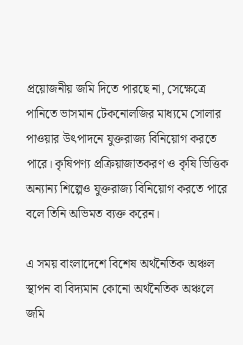প্রয়োজনীয় জমি দিতে পারছে না, সেক্ষেত্রে পানিতে ভাসমান টেকনোলজির মাধ্যমে সোলার পাওয়ার উৎপাদনে যুক্তরাজ্য বিনিয়োগ করতে পারে। কৃষিপণ্য প্রক্রিয়াজাতকরণ ও কৃষি ভিত্তিক অন্যান্য শিল্পেও যুক্তরাজ্য বিনিয়োগ করতে পারে বলে তিনি অভিমত ব্যক্ত করেন।

এ সময় বাংলাদেশে বিশেষ অর্থনৈতিক অঞ্চল স্থাপন বা বিদ‌্যমান কোনো অর্থনৈতিক অঞ্চলে জমি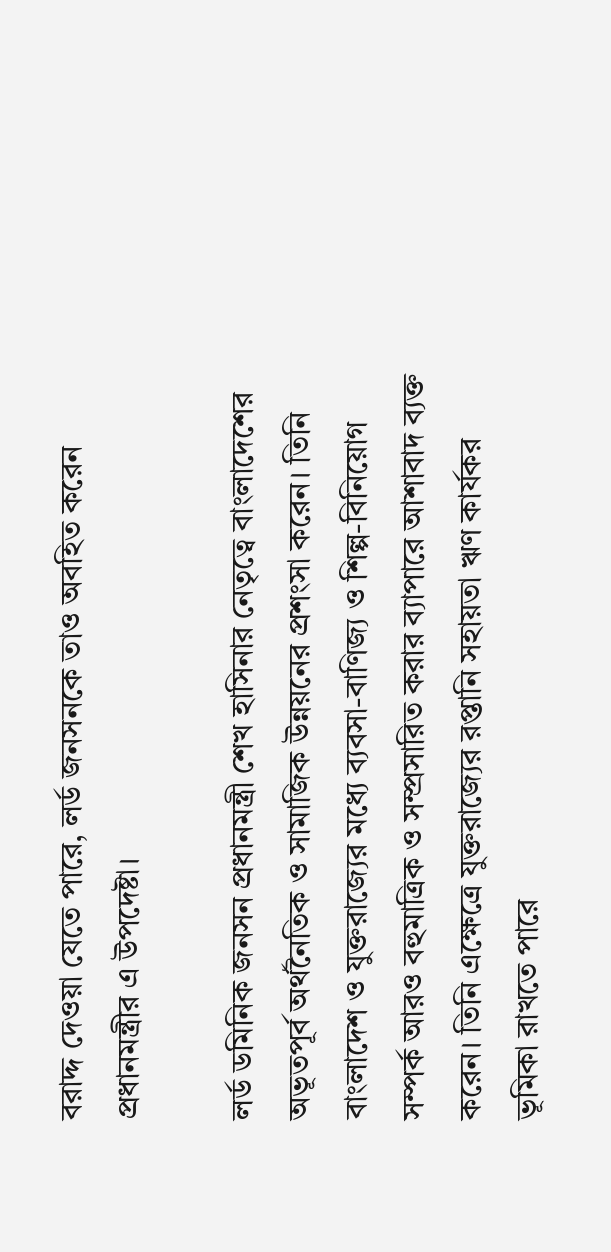বরাদ্দ দেওয়া যেতে পারে, লর্ড জনসনকে তাও অবহিত করেন প্রধানমন্ত্রীর এ উপদেষ্টা।

লর্ড ডমিনিক জনসন প্রধানমন্ত্রী শেখ হাসিনার নেতৃত্বে বাংলাদেশের অভূতপূর্ব অর্থনৈতিক ও সামাজিক উন্নয়নের প্রশংসা করেন। তিনি বাংলাদেশ ও যুক্তরাজ্যের মধ্যে ব্যবসা-বাণিজ্য ও শিল্প-বিনিয়োগ সম্পর্ক আরও বহুমাত্রিক ও সম্প্রসারিত করার ব্যাপারে আশাবাদ ব্যক্ত করেন। তিনি এক্ষেত্রে যুক্তরাজ্যের রপ্তানি সহায়তা ঋণ কার্যকর ভূমিকা রাখতে পারে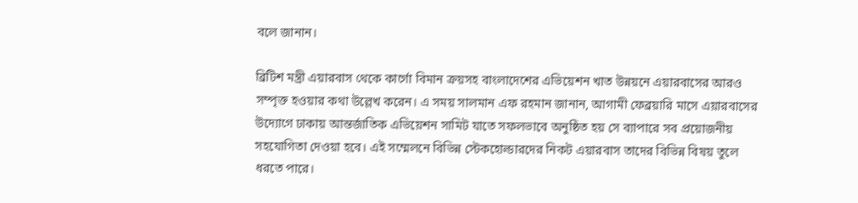বলে জানান।

ব্রিটিশ মন্ত্রী এয়ারবাস থেকে কার্গো বিমান ক্রয়সহ বাংলাদেশের এভিয়েশন খাত উন্নয়নে এয়ারবাসের আরও সম্পৃক্ত হওয়ার কথা উল্লেখ করেন। এ সময় সালমান এফ রহমান জানান, আগামী ফেব্রয়ারি মাসে এয়ারবাসের উদ্যোগে ঢাকায় আন্তর্জাতিক এভিয়েশন সামিট যাতে সফলভাবে অনুষ্ঠিত হয় সে ব্যাপারে সব প্রয়োজনীয় সহযোগিতা দেওয়া হবে। এই সম্মেলনে বিভিন্ন স্টেকহোল্ডারদের নিকট এয়ারবাস তাদের বিভিন্ন বিষয় তুলে ধরতে পারে।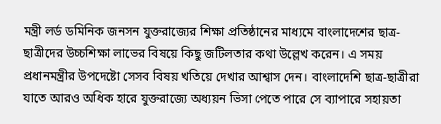মন্ত্রী লর্ড ডমিনিক জনসন যুক্তরাজ্যের শিক্ষা প্রতিষ্ঠানের মাধ্যমে বাংলাদেশের ছাত্র-ছাত্রীদের উচ্চশিক্ষা লাভের বিষয়ে কিছু জটিলতার কথা উল্লেখ করেন। এ সময় প্রধানমন্ত্রীর উপদেষ্টো সেসব বিষয় খতিয়ে দেখার আশ্বাস দেন। বাংলাদেশি ছাত্র-ছাত্রীরা যাতে আরও অধিক হারে যুক্তরাজ্যে অধ্যয়ন ভিসা পেতে পারে সে ব্যাপারে সহায়তা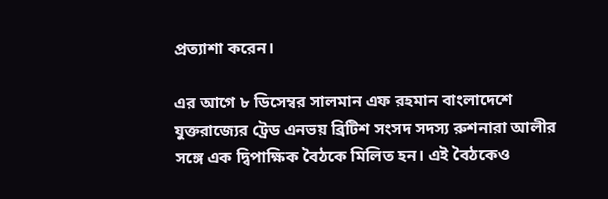প্রত্যাশা করেন।

এর আগে ৮ ডিসেম্বর সালমান এফ রহমান বাংলাদেশে যুক্তরাজ্যের ট্রেড এনভয় ব্রিটিশ সংসদ সদস্য রুশনারা আলীর সঙ্গে এক দ্বিপাক্ষিক বৈঠকে মিলিত হন। এই বৈঠকেও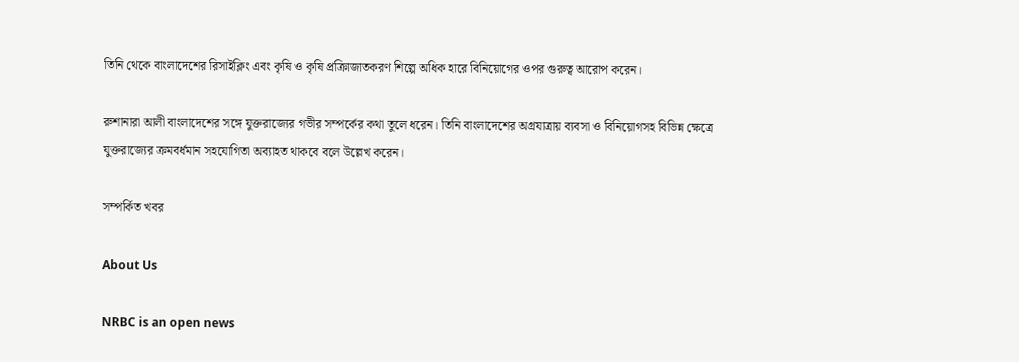তিনি থেকে বাংলাদেশের রিসাইক্লিং এবং কৃষি ও কৃষি প্রক্রিাজাতকরণ শিল্পে অধিক হারে বিনিয়োগের ওপর গুরুত্ব আরোপ করেন।

রুশানারা আলী বাংলাদেশের সঙ্গে যুক্তরাজ্যের গভীর সম্পর্কের কথা তুলে ধরেন। তিনি বাংলাদেশের অগ্রযাত্রায় ব্যবসা ও বিনিয়োগসহ বিভিন্ন ক্ষেত্রে যুক্তরাজ্যের ক্রমবর্ধমান সহযোগিতা অব্যাহত থাকবে বলে উল্লেখ করেন।

সম্পর্কিত খবর

About Us

NRBC is an open news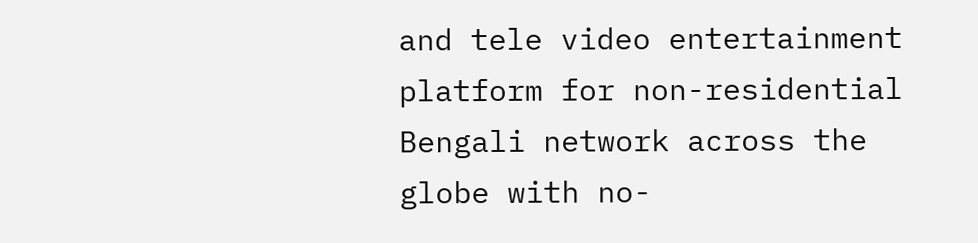and tele video entertainment platform for non-residential Bengali network across the globe with no-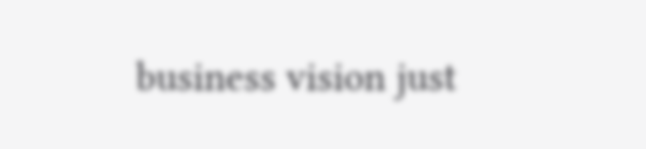business vision just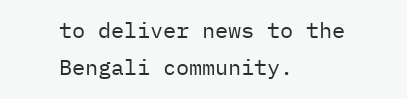to deliver news to the Bengali community.